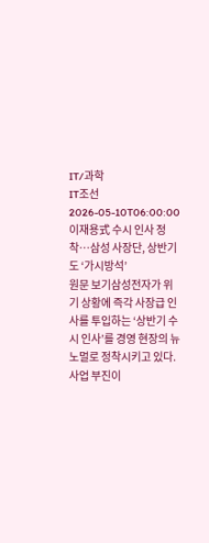IT/과학
IT조선
2026-05-10T06:00:00
이재용式 수시 인사 정착…삼성 사장단, 상반기도 ‘가시방석’
원문 보기삼성전자가 위기 상황에 즉각 사장급 인사를 투입하는 ‘상반기 수시 인사’를 경영 현장의 뉴노멀로 정착시키고 있다. 사업 부진이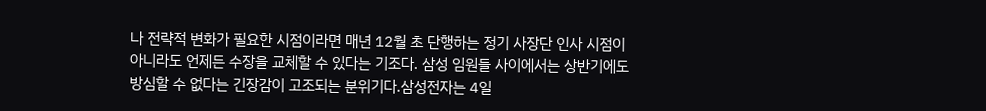나 전략적 변화가 필요한 시점이라면 매년 12월 초 단행하는 정기 사장단 인사 시점이 아니라도 언제든 수장을 교체할 수 있다는 기조다. 삼성 임원들 사이에서는 상반기에도 방심할 수 없다는 긴장감이 고조되는 분위기다.삼성전자는 4일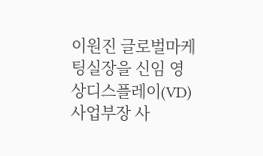이원진 글로벌마케팅실장을 신임 영상디스플레이(VD)사업부장 사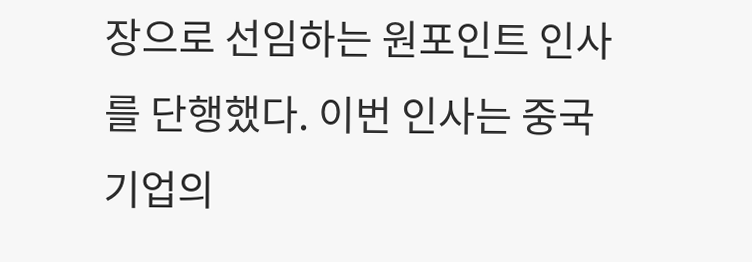장으로 선임하는 원포인트 인사를 단행했다. 이번 인사는 중국 기업의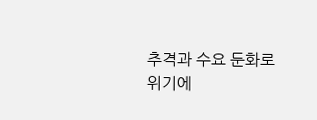추격과 수요 둔화로 위기에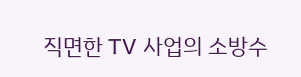직면한 TV 사업의 소방수